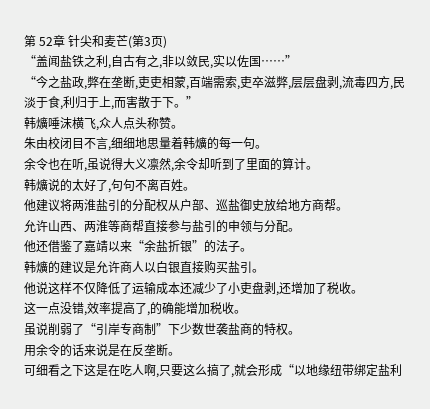第 52章 针尖和麦芒(第3页)
“盖闻盐铁之利,自古有之,非以敛民,实以佐国……”
“今之盐政,弊在垄断,吏吏相蒙,百端需索,吏卒滋弊,层层盘剥,流毒四方,民淡于食,利归于上,而害散于下。”
韩爌唾沫横飞,众人点头称赞。
朱由校闭目不言,细细地思量着韩爌的每一句。
余令也在听,虽说得大义凛然,余令却听到了里面的算计。
韩爌说的太好了,句句不离百姓。
他建议将两淮盐引的分配权从户部、巡盐御史放给地方商帮。
允许山西、两淮等商帮直接参与盐引的申领与分配。
他还借鉴了嘉靖以来“余盐折银”的法子。
韩爌的建议是允许商人以白银直接购买盐引。
他说这样不仅降低了运输成本还减少了小吏盘剥,还增加了税收。
这一点没错,效率提高了,的确能增加税收。
虽说削弱了“引岸专商制”下少数世袭盐商的特权。
用余令的话来说是在反垄断。
可细看之下这是在吃人啊,只要这么搞了,就会形成“以地缘纽带绑定盐利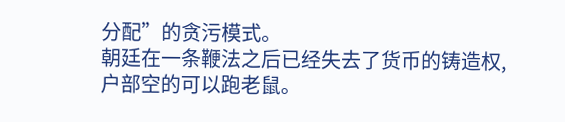分配”的贪污模式。
朝廷在一条鞭法之后已经失去了货币的铸造权,户部空的可以跑老鼠。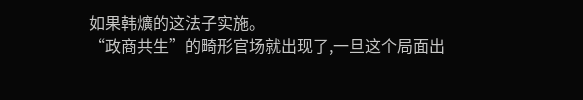如果韩爌的这法子实施。
“政商共生”的畸形官场就出现了,一旦这个局面出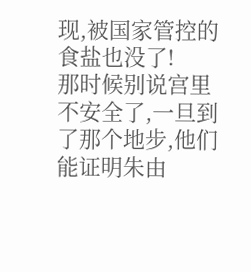现,被国家管控的食盐也没了!
那时候别说宫里不安全了,一旦到了那个地步,他们能证明朱由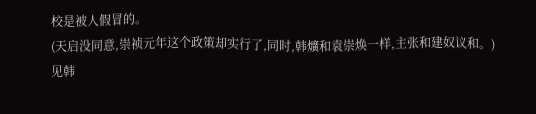校是被人假冒的。
(天启没同意,崇祯元年这个政策却实行了,同时,韩爌和袁崇焕一样,主张和建奴议和。)
见韩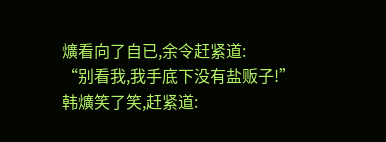爌看向了自已,余令赶紧道:
“别看我,我手底下没有盐贩子!”
韩爌笑了笑,赶紧道: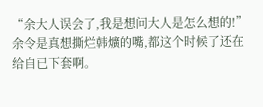“余大人误会了,我是想问大人是怎么想的!”
余令是真想撕烂韩爌的嘴,都这个时候了还在给自已下套啊。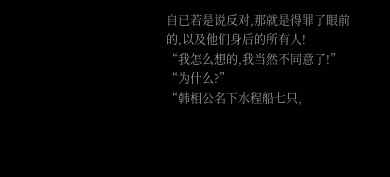自已若是说反对,那就是得罪了眼前的,以及他们身后的所有人!
“我怎么想的,我当然不同意了!”
“为什么?”
“韩相公名下水程船七只,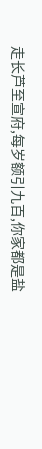走长芦至宣府,每岁额引九百,你家都是盐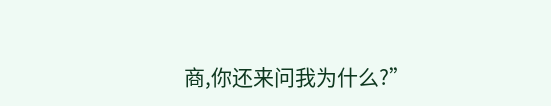商,你还来问我为什么?”